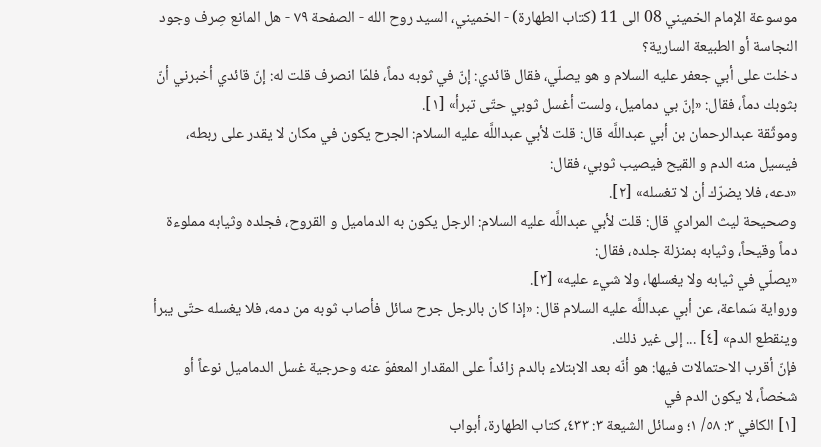موسوعة الإمام الخميني 08 الى 11 (كتاب الطهارة) - الخميني، السيد روح الله - الصفحة ٧٩ - هل المانع صِرف وجود النجاسة أو الطبيعة السارية؟
دخلت على أبي جعفر عليه السلام و هو يصلّي، فقال قائدي: إنّ في ثوبه دماً، فلمّا انصرف قلت له: إنّ قائدي أخبرني أنّ بثوبك دماً، فقال: «إنّ بي دماميل، ولست أغسل ثوبي حتّى تبرأ» [١].
وموثّقة عبدالرحمان بن أبي عبداللَّه قال: قلت لأبي عبداللَّه عليه السلام: الجرح يكون في مكان لا يقدر على ربطه، فيسيل منه الدم و القيح فيصيب ثوبي، فقال:
«دعه، فلا يضرّك أن لا تغسله» [٢].
وصحيحة ليث المرادي قال: قلت لأبي عبداللَّه عليه السلام: الرجل يكون به الدماميل و القروح، فجلده وثيابه مملوءة دماً وقيحاً، وثيابه بمنزلة جلده، فقال:
«يصلّي في ثيابه ولا يغسلها، ولا شيء عليه» [٣].
ورواية سَماعة، عن أبي عبداللَّه عليه السلام قال: «إذا كان بالرجل جرح سائل فأصاب ثوبه من دمه، فلا يغسله حتّى يبرأ وينقطع الدم» [٤] ... إلى غير ذلك.
فإنّ أقرب الاحتمالات فيها: هو أنّه بعد الابتلاء بالدم زائداً على المقدار المعفوّ عنه وحرجية غسل الدماميل نوعاً أو شخصاً، لا يكون الدم في
[١] الكافي ٣: ٥٨/ ١؛ وسائل الشيعة ٣: ٤٣٣، كتاب الطهارة، أبواب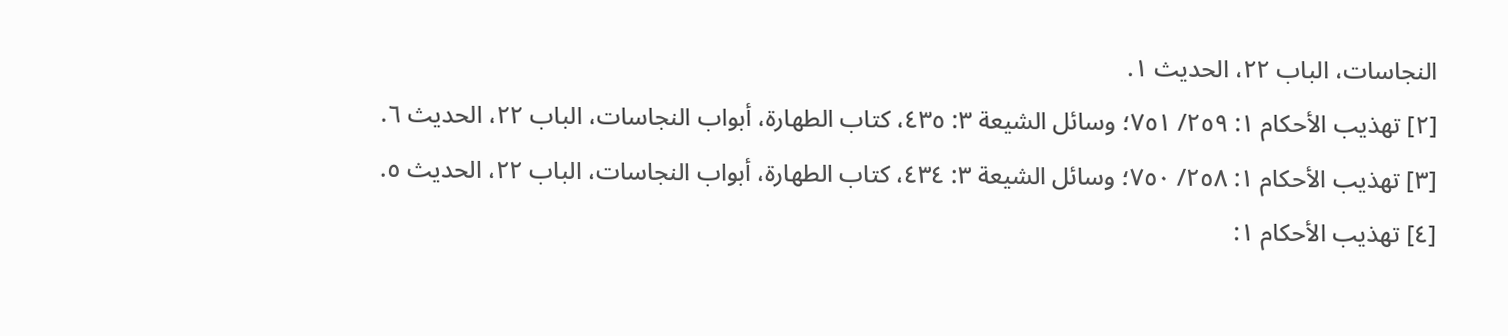النجاسات، الباب ٢٢، الحديث ١.
[٢] تهذيب الأحكام ١: ٢٥٩/ ٧٥١؛ وسائل الشيعة ٣: ٤٣٥، كتاب الطهارة، أبواب النجاسات، الباب ٢٢، الحديث ٦.
[٣] تهذيب الأحكام ١: ٢٥٨/ ٧٥٠؛ وسائل الشيعة ٣: ٤٣٤، كتاب الطهارة، أبواب النجاسات، الباب ٢٢، الحديث ٥.
[٤] تهذيب الأحكام ١: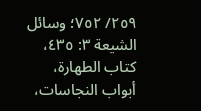٢٥٩/ ٧٥٢؛ وسائل الشيعة ٣: ٤٣٥، كتاب الطهارة، أبواب النجاسات،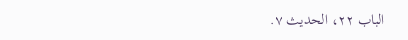الباب ٢٢، الحديث ٧.